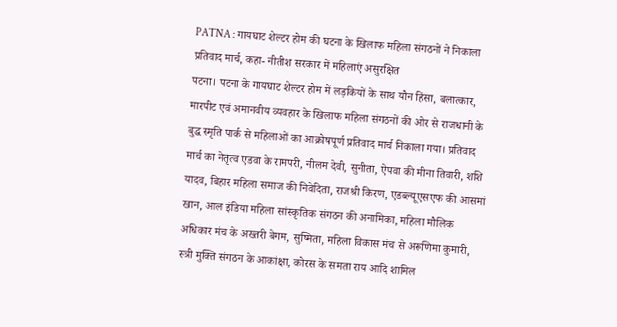PATNA : गायघाट शेल्टर होम की घटना के खिलाफ महिला संगठनों ने निकाला प्रतिवाद मार्च, कहा- नीतीश सरकार में महिलाएं असुरक्षित
पटना। पटना के गायघाट शेल्टर होम में लड़कियों के साथ यौन हिंसा, बलात्कार, मारपीट एवं अमानवीय व्यवहार के खिलाफ महिला संगठनों की ओर से राजधानी के बुद्ध स्मृति पार्क से महिलाओं का आक्रोषपूर्ण प्रतिवाद मार्च निकाला गया। प्रतिवाद मार्च का नेतृत्व एडवा के रामपरी, नीलम देवी, सुनीता, ऐपवा की मीना तिवारी, शशि यादव, बिहार महिला समाज की निवेदिता, राजश्री किरण, एडब्ल्यूएसएफ की आसमां खान, आल इंडिया महिला सांस्कृतिक संगठन की अनामिका, महिला मौलिक अधिकार मंच के अख्तरी बेगम, सुष्मिता, महिला विकास मंच से अरूणिमा कुमारी, स्त्री मुक्ति संगठन के आकांक्षा, कोरस के समता राय आदि शामिल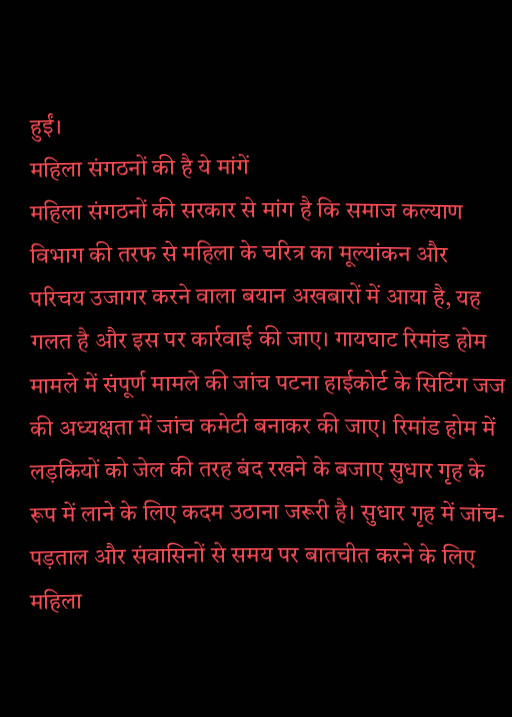हुईं।
महिला संगठनों की है ये मांगें
महिला संगठनों की सरकार से मांग है कि समाज कल्याण विभाग की तरफ से महिला के चरित्र का मूल्यांकन और परिचय उजागर करने वाला बयान अखबारों में आया है, यह गलत है और इस पर कार्रवाई की जाए। गायघाट रिमांड होम मामले में संपूर्ण मामले की जांच पटना हाईकोर्ट के सिटिंग जज की अध्यक्षता में जांच कमेटी बनाकर की जाए। रिमांड होम में लड़कियों को जेल की तरह बंद रखने के बजाए सुधार गृह के रूप में लाने के लिए कदम उठाना जरूरी है। सुधार गृह में जांच-पड़ताल और संवासिनों से समय पर बातचीत करने के लिए महिला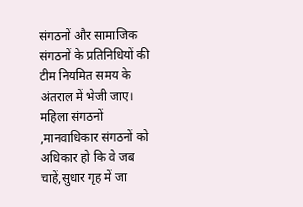संगठनों और सामाजिक संगठनों के प्रतिनिधियों की टीम नियमित समय के अंतराल में भेजी जाए। महिला संगठनों ,मानवाधिकार संगठनों को अधिकार हो कि वे जब चाहें,सुधार गृह में जा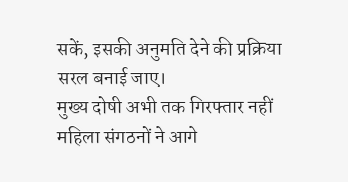सकें, इसकी अनुमति देने की प्रक्रिया सरल बनाई जाए।
मुख्य दोषी अभी तक गिरफ्तार नहीं
महिला संगठनों ने आगे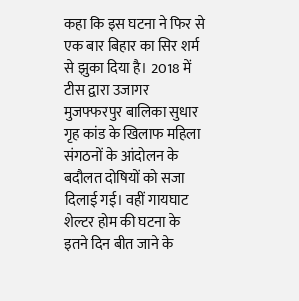कहा कि इस घटना ने फिर से एक बार बिहार का सिर शर्म से झुका दिया है। 2018 में टीस द्वारा उजागर मुजफ्फरपुर बालिका सुधार गृह कांड के खिलाफ महिला संगठनों के आंदोलन के बदौलत दोषियों को सजा दिलाई गई। वहीं गायघाट शेल्टर होम की घटना के इतने दिन बीत जाने के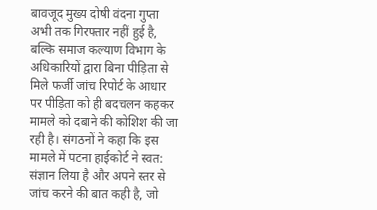बावजूद मुख्य दोषी वंदना गुप्ता अभी तक गिरफ्तार नहीं हुई है, बल्कि समाज कल्याण विभाग के अधिकारियों द्वारा बिना पीड़िता से मिले फर्जी जांच रिपोर्ट के आधार पर पीड़िता को ही बदचलन कहकर मामले को दबाने की कोशिश की जा रही है। संगठनों ने कहा कि इस मामले में पटना हाईकोर्ट ने स्वत: संज्ञान लिया है और अपने स्तर से जांच करने की बात कही है, जो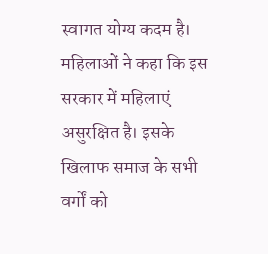स्वागत योग्य कदम है। महिलाओं ने कहा कि इस सरकार में महिलाएं असुरक्षित है। इसके खिलाफ समाज के सभी वर्गों को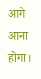आगे आना होगा।